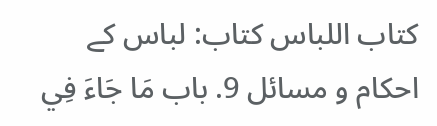كتاب اللباس کتاب: لباس کے احکام و مسائل 9. باب مَا جَاءَ فِي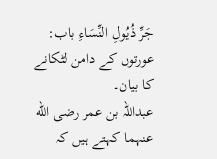جَرِّ ذُيُولِ النِّسَاءِ باب: عورتوں کے دامن لٹکانے کا بیان۔
عبداللہ بن عمر رضی الله عنہما کہتے ہیں کہ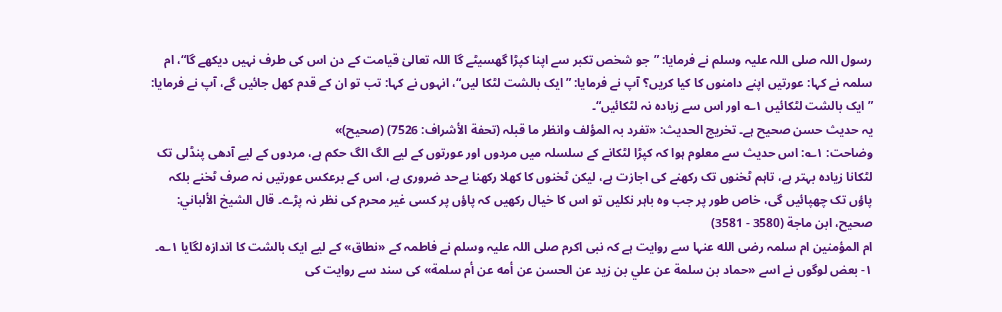رسول اللہ صلی اللہ علیہ وسلم نے فرمایا: ”جو شخص تکبر سے اپنا کپڑا گھسیٹے گا اللہ تعالیٰ قیامت کے دن اس کی طرف نہیں دیکھے گا“، ام سلمہ نے کہا: عورتیں اپنے دامنوں کا کیا کریں؟ آپ نے فرمایا: ”ایک بالشت لٹکا لیں“، انہوں نے کہا: تب تو ان کے قدم کھل جائیں گے، آپ نے فرمایا: ”ایک بالشت لٹکائیں ۱؎ اور اس سے زیادہ نہ لٹکائیں“۔
یہ حدیث حسن صحیح ہے۔ تخریج الحدیث: «تفرد بہ المؤلف وانظر ما قبلہ (تحفة الأشراف: 7526) (صحیح)»
وضاحت: ۱؎: اس حدیث سے معلوم ہوا کہ کپڑا لٹکانے کے سلسلہ میں مردوں اور عورتوں کے لیے الگ الگ حکم ہے، مردوں کے لیے آدھی پنڈلی تک لٹکانا زیادہ بہتر ہے، تاہم ٹخنوں تک رکھنے کی اجازت ہے، لیکن ٹخنوں کا کھلا رکھنا بےحد ضروری ہے، اس کے برعکس عورتیں نہ صرف ٹخنے بلکہ پاؤں تک چھپائیں گی، خاص طور پر جب وہ باہر نکلیں تو اس کا خیال رکھیں کہ پاؤں پر کسی غیر محرم کی نظر نہ پڑے۔ قال الشيخ الألباني: صحيح، ابن ماجة (3580 - 3581)
ام المؤمنین ام سلمہ رضی الله عنہا سے روایت ہے کہ نبی اکرم صلی اللہ علیہ وسلم نے فاطمہ کے «نطاق» کے لیے ایک بالشت کا اندازہ لگایا ۱؎۔
۱- بعض لوگوں نے اسے «حماد بن سلمة عن علي بن زيد عن الحسن عن أمه عن أم سلمة» کی سند سے روایت کی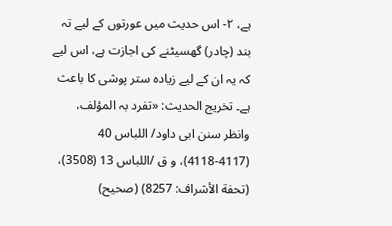ہے، ۲- اس حدیث میں عورتوں کے لیے تہ بند (چادر) گھسیٹنے کی اجازت ہے، اس لیے کہ یہ ان کے لیے زیادہ ستر پوشی کا باعث ہے۔ تخریج الحدیث: «تفرد بہ المؤلف، وانظر سنن ابی داود/ اللباس 40 (4117-4118)، و ق /اللباس 13 (3508)، (تحفة الأشراف: 8257) (صحیح)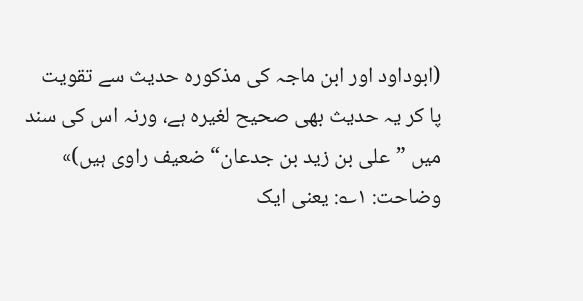(ابوداود اور ابن ماجہ کی مذکورہ حدیث سے تقویت پا کر یہ حدیث بھی صحیح لغیرہ ہے، ورنہ اس کی سند میں ”علی بن زید بن جدعان“ ضعیف راوی ہیں)»
وضاحت: ۱؎: یعنی ایک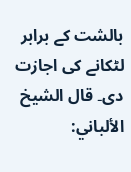بالشت کے برابر لٹکانے کی اجازت دی۔ قال الشيخ الألباني: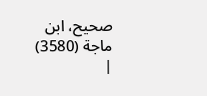صحيح، ابن ماجة (3580)
|